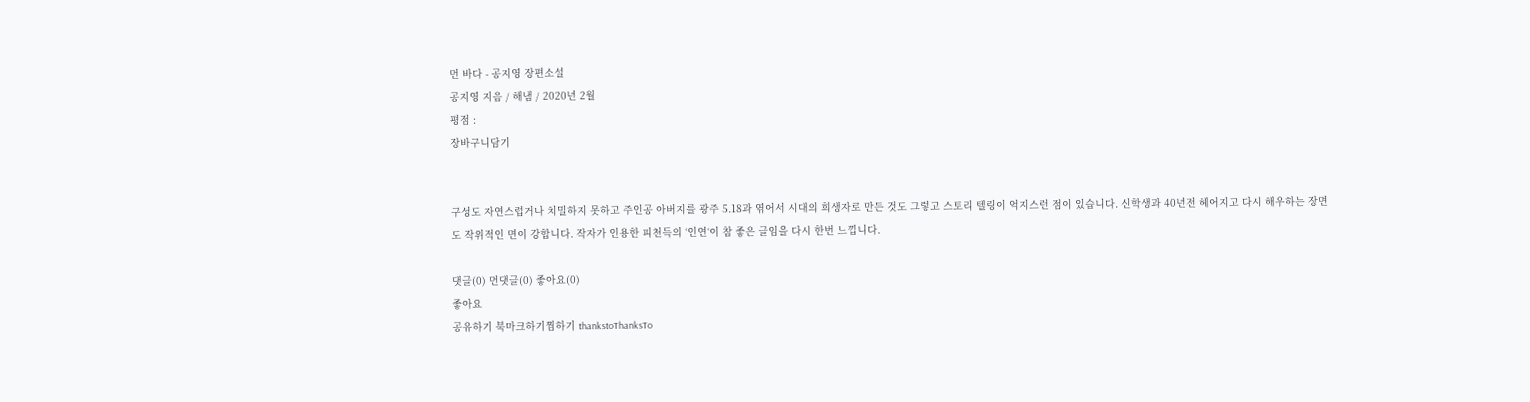먼 바다 - 공지영 장편소설
공지영 지음 / 해냄 / 2020년 2월
평점 :
장바구니담기


구성도 자연스럽거나 치밀하지 못하고 주인공 아버지를 광주 5.18과 엮어서 시대의 희생자로 만든 것도 그렇고 스토리 텔링이 억지스런 점이 있습니다. 신학생과 40년전 헤어지고 다시 해우하는 장면도 작위적인 면이 강합니다. 작자가 인용한 피천득의 ‘인연‘이 참 좋은 글임을 다시 한번 느낍니다.

댓글(0) 먼댓글(0) 좋아요(0)
좋아요
공유하기 북마크하기찜하기 thankstoThanksTo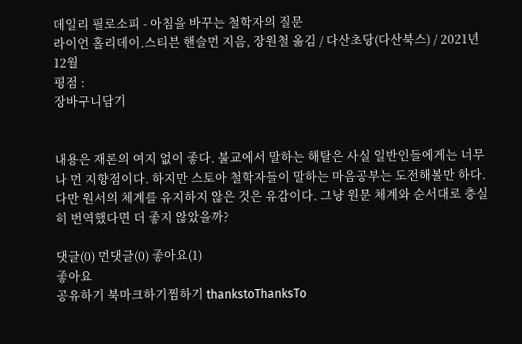데일리 필로소피 - 아침을 바꾸는 철학자의 질문
라이언 홀리데이.스티븐 핸슬먼 지음, 장원철 옮김 / 다산초당(다산북스) / 2021년 12월
평점 :
장바구니담기


내용은 재론의 여지 없이 좋다. 불교에서 말하는 해탈은 사실 일반인들에게는 너무나 먼 지향점이다. 하지만 스토아 철학자들이 말하는 마음공부는 도전해볼만 하다. 다만 원서의 체계를 유지하지 않은 것은 유감이다. 그냥 원문 체계와 순서대로 충실히 번역했다면 더 좋지 않았을까?

댓글(0) 먼댓글(0) 좋아요(1)
좋아요
공유하기 북마크하기찜하기 thankstoThanksTo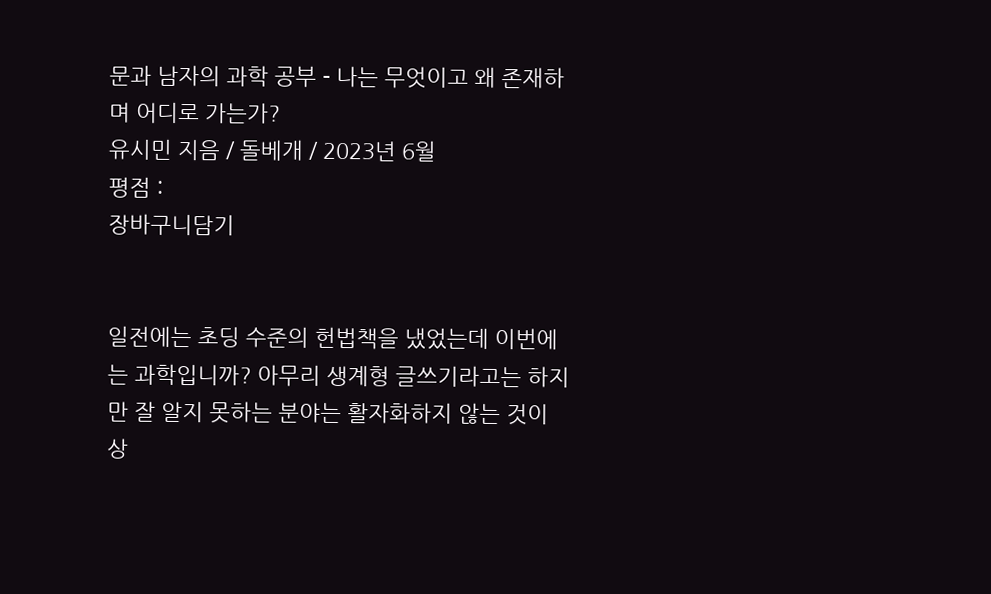문과 남자의 과학 공부 - 나는 무엇이고 왜 존재하며 어디로 가는가?
유시민 지음 / 돌베개 / 2023년 6월
평점 :
장바구니담기


일전에는 초딩 수준의 헌법책을 냈었는데 이번에는 과학입니까? 아무리 생계형 글쓰기라고는 하지만 잘 알지 못하는 분야는 활자화하지 않는 것이 상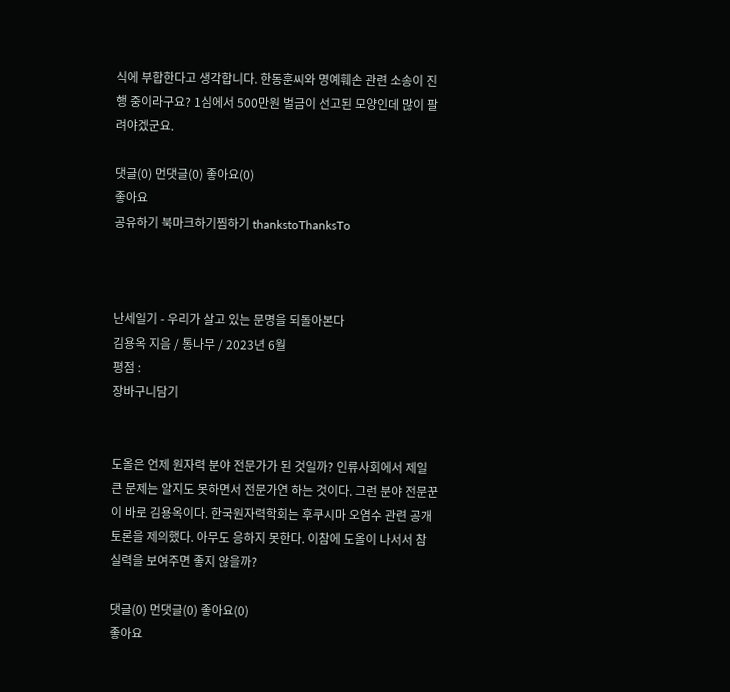식에 부합한다고 생각합니다. 한동훈씨와 명예훼손 관련 소송이 진행 중이라구요? 1심에서 500만원 벌금이 선고된 모양인데 많이 팔려야겠군요.

댓글(0) 먼댓글(0) 좋아요(0)
좋아요
공유하기 북마크하기찜하기 thankstoThanksTo



난세일기 - 우리가 살고 있는 문명을 되돌아본다
김용옥 지음 / 통나무 / 2023년 6월
평점 :
장바구니담기


도올은 언제 원자력 분야 전문가가 된 것일까? 인류사회에서 제일 큰 문제는 알지도 못하면서 전문가연 하는 것이다. 그런 분야 전문꾼이 바로 김용옥이다. 한국원자력학회는 후쿠시마 오염수 관련 공개토론을 제의했다. 아무도 응하지 못한다. 이참에 도올이 나서서 참 실력을 보여주면 좋지 않을까?

댓글(0) 먼댓글(0) 좋아요(0)
좋아요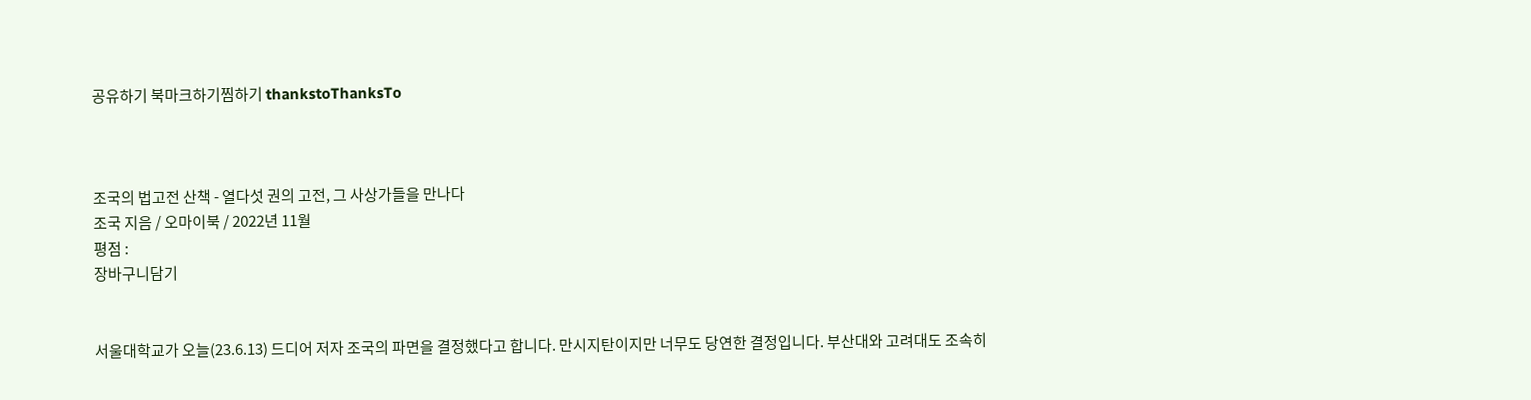공유하기 북마크하기찜하기 thankstoThanksTo



조국의 법고전 산책 - 열다섯 권의 고전, 그 사상가들을 만나다
조국 지음 / 오마이북 / 2022년 11월
평점 :
장바구니담기


서울대학교가 오늘(23.6.13) 드디어 저자 조국의 파면을 결정했다고 합니다. 만시지탄이지만 너무도 당연한 결정입니다. 부산대와 고려대도 조속히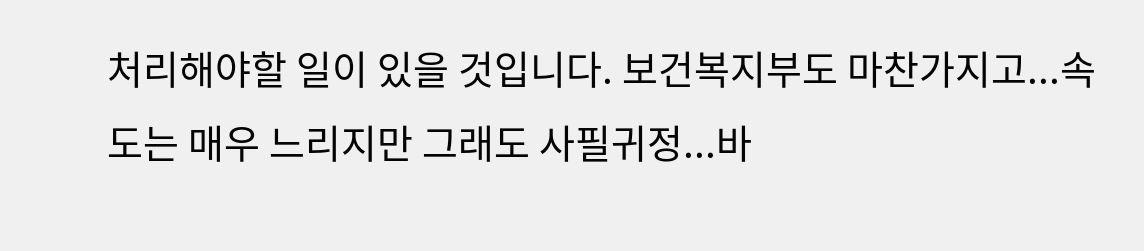처리해야할 일이 있을 것입니다. 보건복지부도 마찬가지고...속도는 매우 느리지만 그래도 사필귀정...바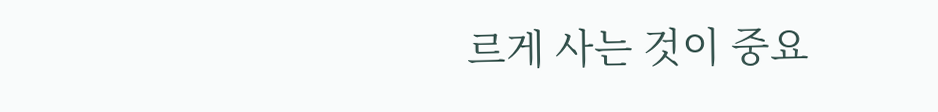르게 사는 것이 중요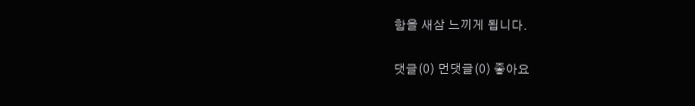함을 새삼 느끼게 됩니다.

댓글(0) 먼댓글(0) 좋아요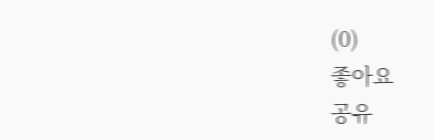(0)
좋아요
공유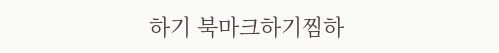하기 북마크하기찜하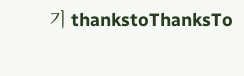기 thankstoThanksTo